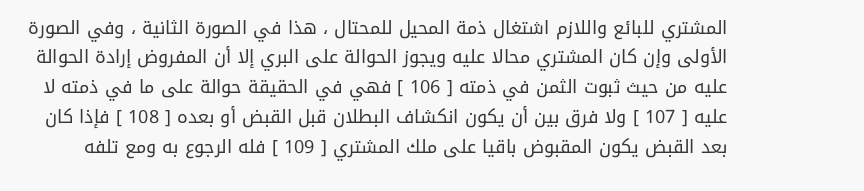المشتري للبائع واللازم اشتغال ذمة المحيل للمحتال ، هذا في الصورة الثانية ، وفي الصورة الأولى وإن كان المشتري محالا عليه ويجوز الحوالة على البري إلا أن المفروض إرادة الحوالة عليه من حيث ثبوت الثمن في ذمته [ 106 ] فهي في الحقيقة حوالة على ما في ذمته لا عليه [ 107 ] ولا فرق بين أن يكون انكشاف البطلان قبل القبض أو بعده [ 108 ] فإذا كان بعد القبض يكون المقبوض باقيا على ملك المشتري [ 109 ] فله الرجوع به ومع تلفه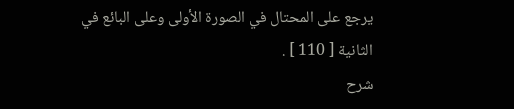يرجع على المحتال في الصورة الأولى وعلى البائع في الثانية [ 110 ] .
شرح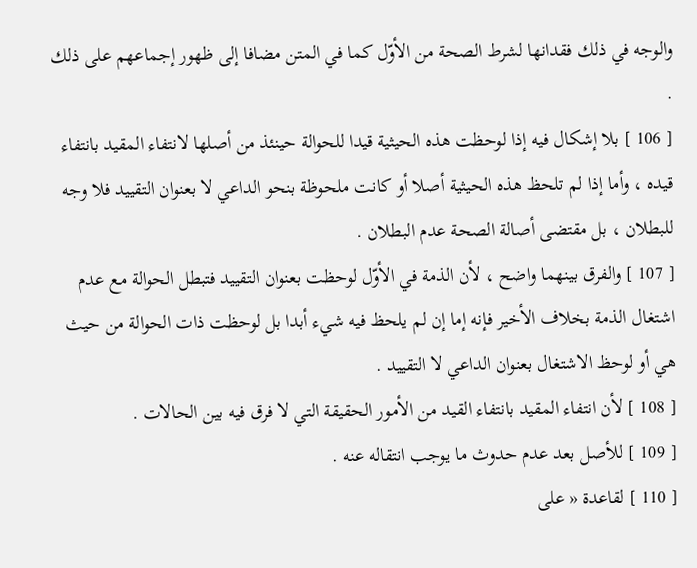والوجه في ذلك فقدانها لشرط الصحة من الأوّل كما في المتن مضافا إلى ظهور إجماعهم على ذلك .
[ 106 ] بلا إشكال فيه إذا لوحظت هذه الحيثية قيدا للحوالة حينئذ من أصلها لانتفاء المقيد بانتفاء قيده ، وأما إذا لم تلحظ هذه الحيثية أصلا أو كانت ملحوظة بنحو الداعي لا بعنوان التقييد فلا وجه للبطلان ، بل مقتضى أصالة الصحة عدم البطلان .
[ 107 ] والفرق بينهما واضح ، لأن الذمة في الأوّل لوحظت بعنوان التقييد فتبطل الحوالة مع عدم اشتغال الذمة بخلاف الأخير فإنه إما إن لم يلحظ فيه شيء أبدا بل لوحظت ذات الحوالة من حيث هي أو لوحظ الاشتغال بعنوان الداعي لا التقييد .
[ 108 ] لأن انتفاء المقيد بانتفاء القيد من الأمور الحقيقة التي لا فرق فيه بين الحالات .
[ 109 ] للأصل بعد عدم حدوث ما يوجب انتقاله عنه .
[ 110 ] لقاعدة « على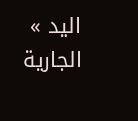اليد » الجارية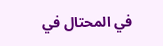في المحتال في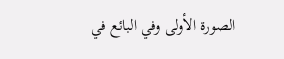الصورة الأولى وفي البائع في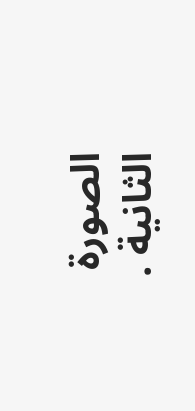الصورة الثانية .